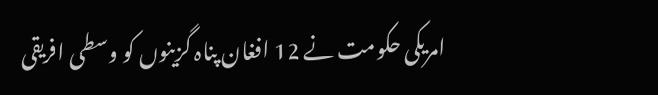امریکی حکومت نے 12 افغان پناہ گزینوں کو وسطی افریقی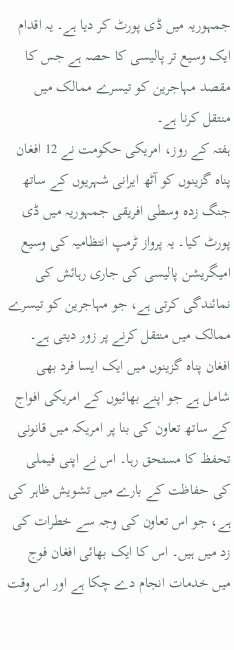جمہوریہ میں ڈی پورٹ کر دیا ہے۔ یہ اقدام ایک وسیع تر پالیسی کا حصہ ہے جس کا مقصد مہاجرین کو تیسرے ممالک میں منتقل کرنا ہے۔
ہفتہ کے روز، امریکی حکومت نے 12 افغان پناہ گزینوں کو آٹھ ایرانی شہریوں کے ساتھ جنگ زدہ وسطی افریقی جمہوریہ میں ڈی پورٹ کیا۔ یہ پرواز ٹرمپ انتظامیہ کی وسیع امیگریشن پالیسی کی جاری رہائش کی نمائندگی کرتی ہے، جو مہاجرین کو تیسرے ممالک میں منتقل کرنے پر زور دیتی ہے۔
افغان پناہ گزینوں میں ایک ایسا فرد بھی شامل ہے جو اپنے بھائیوں کے امریکی افواج کے ساتھ تعاون کی بنا پر امریکہ میں قانونی تحفظ کا مستحق رہا۔ اس نے اپنی فیملی کی حفاظت کے بارے میں تشویش ظاہر کی ہے، جو اس تعاون کی وجہ سے خطرات کی زد میں ہیں۔ اس کا ایک بھائی افغان فوج میں خدمات انجام دے چکا ہے اور اس وقت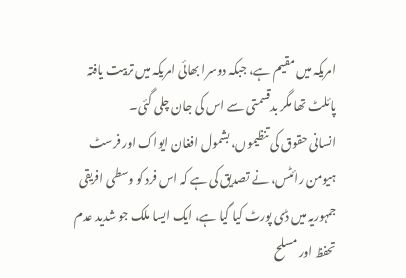امریکہ میں مقیم ہے، جبکہ دوسرا بھائی امریکہ میں تربیت یافتہ پائلٹ تھا مگر بدقسمتی سے اس کی جان چلی گئی۔
انسانی حقوق کی تنظیموں، بشمول افغان ایواک اور فرسٹ ہیومن رائٹس، نے تصدیق کی ہے کہ اس فرد کو وسطی افریقی جمہوریہ میں ڈی پورٹ کیا گیا ہے، ایک ایسا ملک جو شدید عدم تحفظ اور مسلح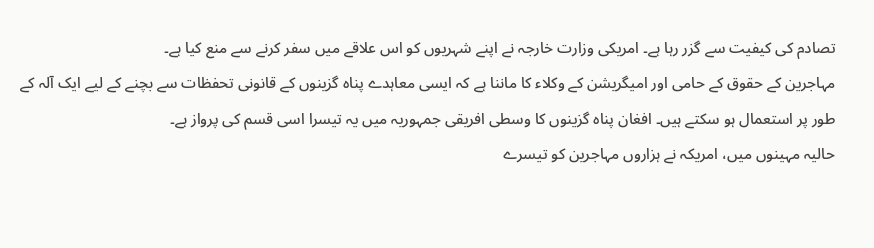تصادم کی کیفیت سے گزر رہا ہے۔ امریکی وزارت خارجہ نے اپنے شہریوں کو اس علاقے میں سفر کرنے سے منع کیا ہے۔
مہاجرین کے حقوق کے حامی اور امیگریشن کے وکلاء کا ماننا ہے کہ ایسی معاہدے پناہ گزینوں کے قانونی تحفظات سے بچنے کے لیے ایک آلہ کے طور پر استعمال ہو سکتے ہیں۔ افغان پناہ گزینوں کا وسطی افریقی جمہوریہ میں یہ تیسرا اسی قسم کی پرواز ہے۔
حالیہ مہینوں میں، امریکہ نے ہزاروں مہاجرین کو تیسرے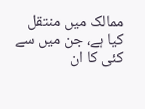ممالک میں منتقل کیا ہے، جن میں سے کئی کا ان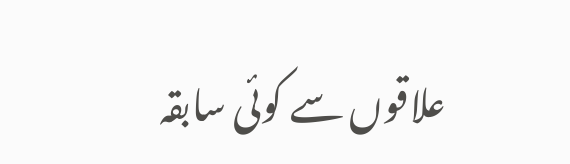علاقوں سے کوئی سابقہ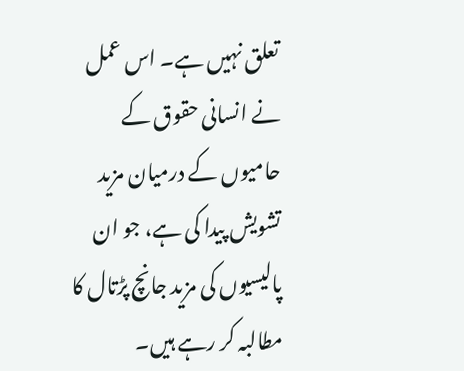تعلق نہیں ہے۔ اس عمل نے انسانی حقوق کے حامیوں کے درمیان مزید تشویش پیدا کی ہے، جو ان پالیسیوں کی مزید جانچ پڑتال کا مطالبہ کر رہے ہیں۔